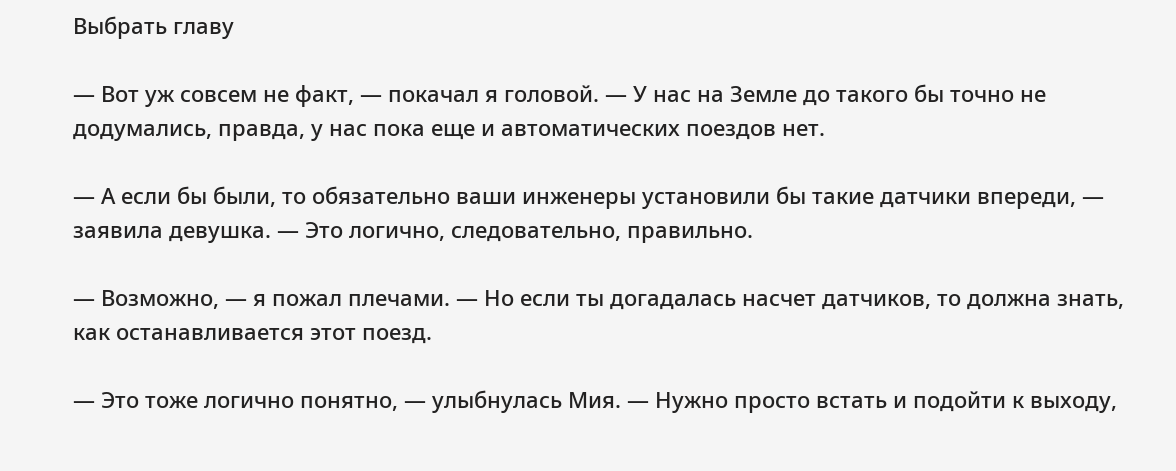Выбрать главу

— Вот уж совсем не факт, — покачал я головой. — У нас на Земле до такого бы точно не додумались, правда, у нас пока еще и автоматических поездов нет.

— А если бы были, то обязательно ваши инженеры установили бы такие датчики впереди, — заявила девушка. — Это логично, следовательно, правильно.

— Возможно, — я пожал плечами. — Но если ты догадалась насчет датчиков, то должна знать, как останавливается этот поезд.

— Это тоже логично понятно, — улыбнулась Мия. — Нужно просто встать и подойти к выходу,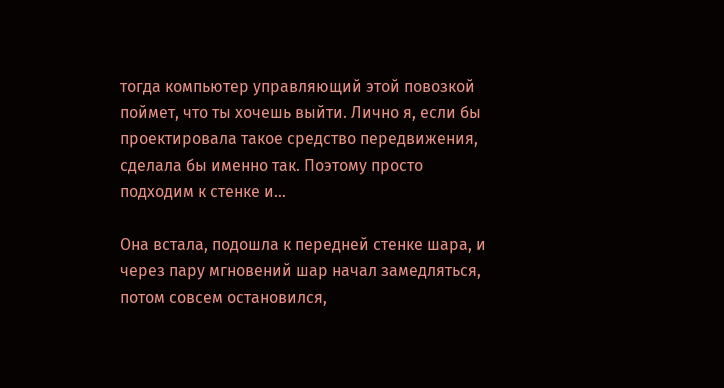тогда компьютер управляющий этой повозкой поймет, что ты хочешь выйти. Лично я, если бы проектировала такое средство передвижения, сделала бы именно так. Поэтому просто подходим к стенке и…

Она встала, подошла к передней стенке шара, и через пару мгновений шар начал замедляться, потом совсем остановился,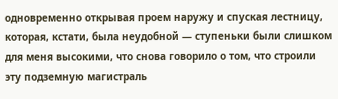одновременно открывая проем наружу и спуская лестницу, которая, кстати, была неудобной — ступеньки были слишком для меня высокими, что снова говорило о том, что строили эту подземную магистраль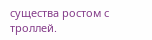существа ростом с троллей.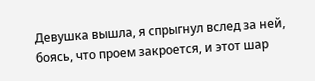Девушка вышла, я спрыгнул вслед за ней, боясь, что проем закроется, и этот шар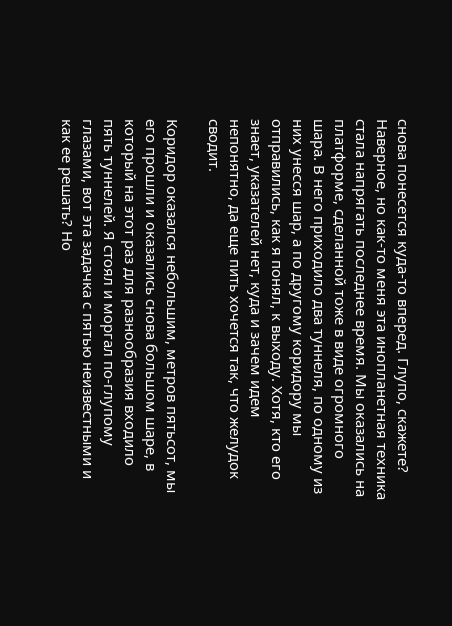снова понесется куда-то вперед. Глупо, скажете? Наверное, но как-то меня эта инопланетная техника стала напрягать последнее время. Мы оказались на платформе, сделанной тоже в виде огромного шара. В него приходило два туннеля, по одному из них унесся шар, а по другому коридору мы отправились, как я понял, к выходу. Хотя, кто его знает, указателей нет, куда и зачем идем непонятно, да еще пить хочется так, что желудок сводит.

Коридор оказался небольшим, метров пятьсот, мы его прошли и оказались снова большом шаре, в который на этот раз для разнообразия входило пять туннелей. Я стоял и моргал по-глупому глазами, вот эта задачка с пятью неизвестными и как ее решать? Но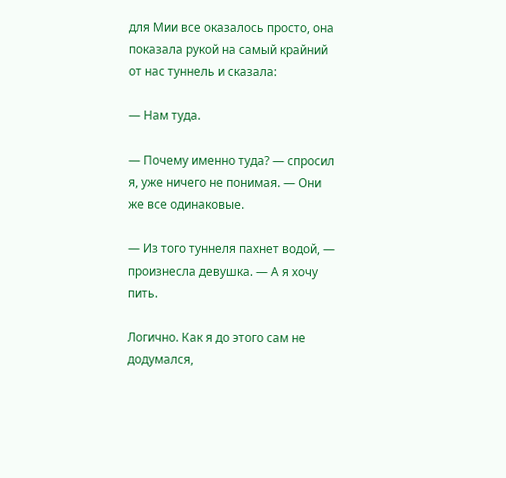для Мии все оказалось просто, она показала рукой на самый крайний от нас туннель и сказала:

— Нам туда.

— Почему именно туда? — спросил я, уже ничего не понимая. — Они же все одинаковые.

— Из того туннеля пахнет водой, — произнесла девушка. — А я хочу пить.

Логично. Как я до этого сам не додумался,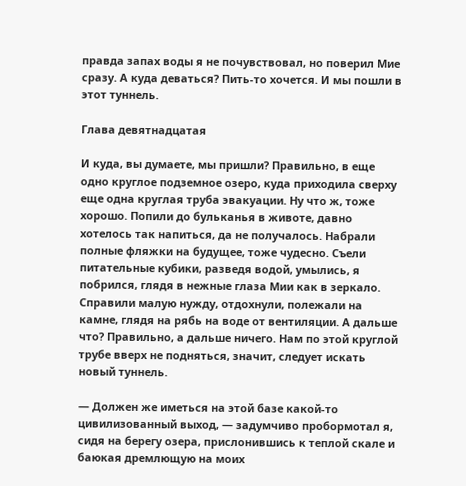правда запах воды я не почувствовал, но поверил Мие сразу. А куда деваться? Пить-то хочется. И мы пошли в этот туннель.

Глава девятнадцатая

И куда, вы думаете, мы пришли? Правильно, в еще одно круглое подземное озеро, куда приходила сверху еще одна круглая труба эвакуации. Ну что ж, тоже хорошо. Попили до бульканья в животе, давно хотелось так напиться, да не получалось. Набрали полные фляжки на будущее, тоже чудесно. Съели питательные кубики, разведя водой, умылись, я побрился, глядя в нежные глаза Мии как в зеркало. Справили малую нужду, отдохнули, полежали на камне, глядя на рябь на воде от вентиляции. А дальше что? Правильно, а дальше ничего. Нам по этой круглой трубе вверх не подняться, значит, следует искать новый туннель.

— Должен же иметься на этой базе какой-то цивилизованный выход, — задумчиво пробормотал я, сидя на берегу озера, прислонившись к теплой скале и баюкая дремлющую на моих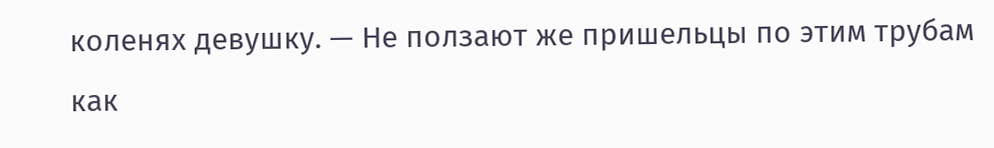коленях девушку. — Не ползают же пришельцы по этим трубам как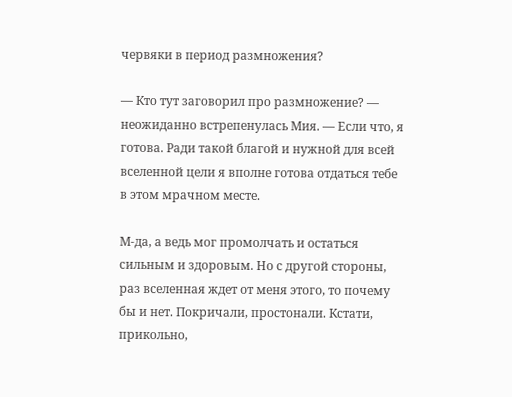червяки в период размножения?

— Кто тут заговорил про размножение? — неожиданно встрепенулась Мия. — Если что, я готова. Ради такой благой и нужной для всей вселенной цели я вполне готова отдаться тебе в этом мрачном месте.

М-да, а ведь мог промолчать и остаться сильным и здоровым. Но с другой стороны, раз вселенная ждет от меня этого, то почему бы и нет. Покричали, простонали. Кстати, прикольно,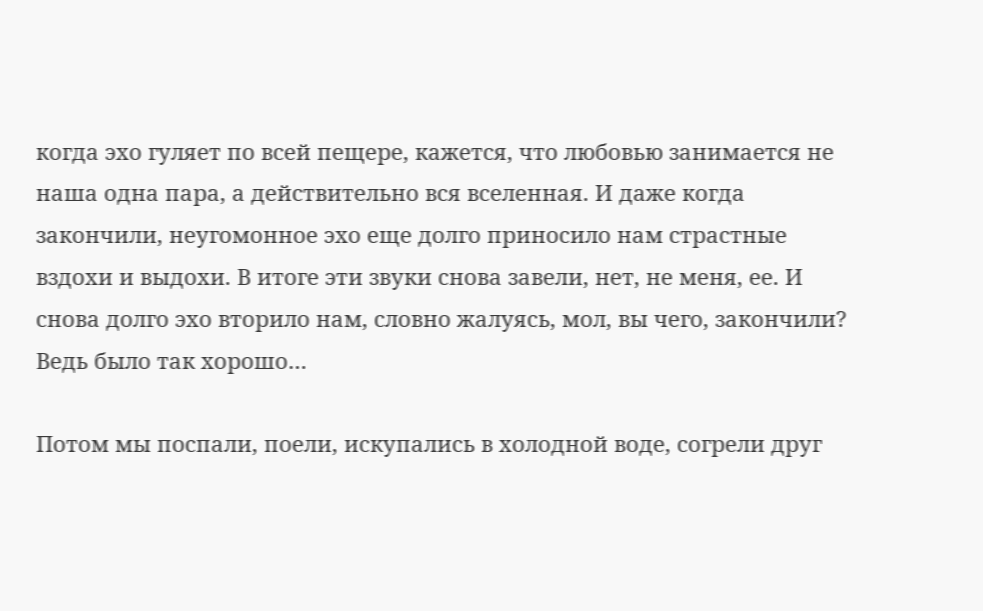когда эхо гуляет по всей пещере, кажется, что любовью занимается не наша одна пара, а действительно вся вселенная. И даже когда закончили, неугомонное эхо еще долго приносило нам страстные вздохи и выдохи. В итоге эти звуки снова завели, нет, не меня, ее. И снова долго эхо вторило нам, словно жалуясь, мол, вы чего, закончили? Ведь было так хорошо…

Потом мы поспали, поели, искупались в холодной воде, согрели друг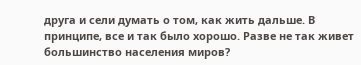друга и сели думать о том, как жить дальше. В принципе, все и так было хорошо. Разве не так живет большинство населения миров?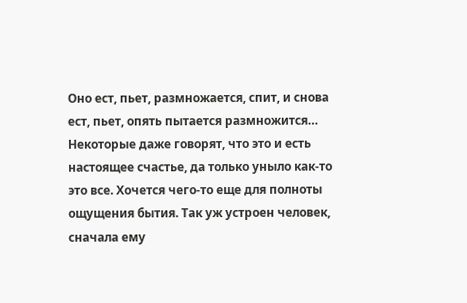Оно ест, пьет, размножается, спит, и снова ест, пьет, опять пытается размножится… Некоторые даже говорят, что это и есть настоящее счастье, да только уныло как-то это все. Хочется чего-то еще для полноты ощущения бытия. Так уж устроен человек, сначала ему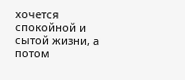хочется спокойной и сытой жизни, а потом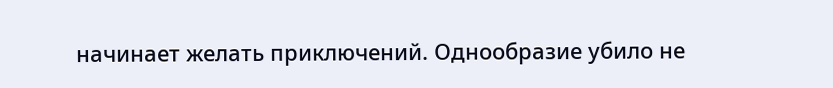начинает желать приключений. Однообразие убило не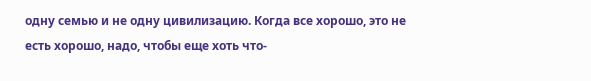одну семью и не одну цивилизацию. Когда все хорошо, это не есть хорошо, надо, чтобы еще хоть что-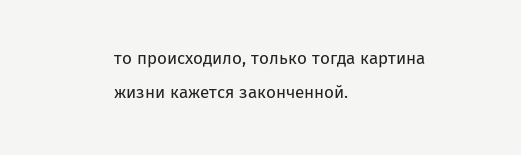то происходило, только тогда картина жизни кажется законченной.